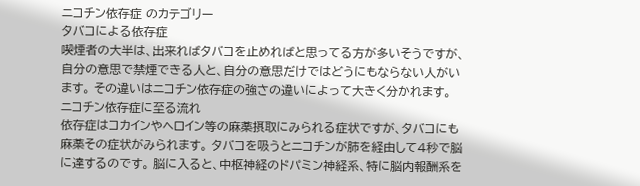ニコチン依存症 のカテゴリー
タバコによる依存症
喫煙者の大半は、出来ればタバコを止めればと思ってる方が多いそうですが、 自分の意思で禁煙できる人と、自分の意思だけではどうにもならない人がいます。 その違いはニコチン依存症の強さの違いによって大きく分かれます。
ニコチン依存症に至る流れ
依存症はコカインやヘロイン等の麻薬摂取にみられる症状ですが、タバコにも麻薬その症状がみられます。 タバコを吸うとニコチンが肺を経由して4秒で脳に達するのです。 脳に入ると、中枢神経のドパミン神経系、特に脳内報酬系を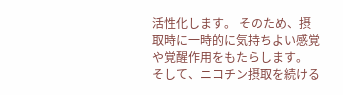活性化します。 そのため、摂取時に一時的に気持ちよい感覚や覚醒作用をもたらします。 そして、ニコチン摂取を続ける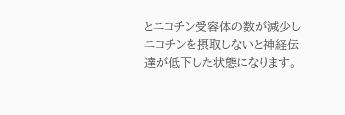とニコチン受容体の数が減少しニコチンを摂取しないと神経伝達が低下した状態になります。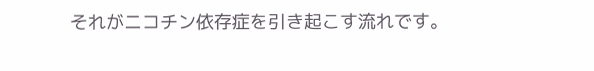それがニコチン依存症を引き起こす流れです。